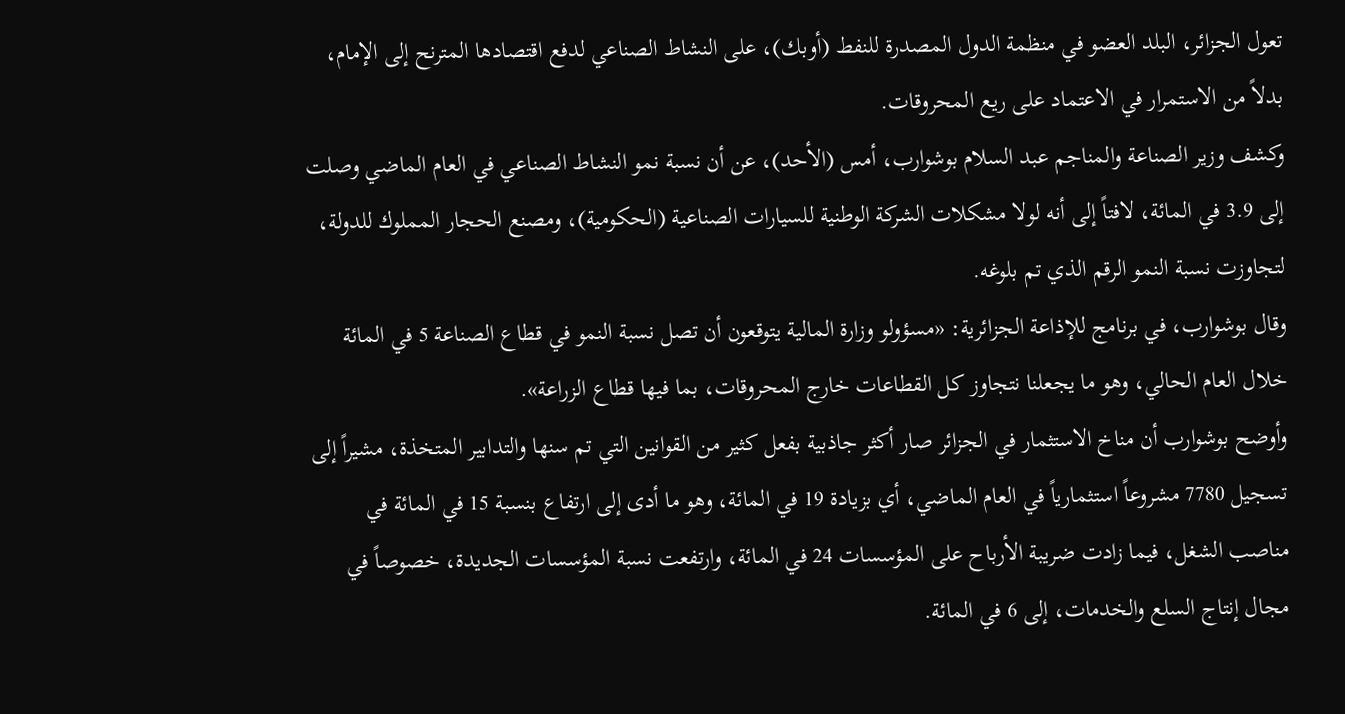تعول الجزائر، البلد العضو في منظمة الدول المصدرة للنفط (أوبك)، على النشاط الصناعي لدفع اقتصادها المترنح إلى الإمام، بدلاً من الاستمرار في الاعتماد على ريع المحروقات.
وكشف وزير الصناعة والمناجم عبد السلام بوشوارب، أمس (الأحد)، عن أن نسبة نمو النشاط الصناعي في العام الماضي وصلت إلى 3.9 في المائة، لافتاً إلى أنه لولا مشكلات الشركة الوطنية للسيارات الصناعية (الحكومية)، ومصنع الحجار المملوك للدولة، لتجاوزت نسبة النمو الرقم الذي تم بلوغه.
وقال بوشوارب، في برنامج للإذاعة الجزائرية: «مسؤولو وزارة المالية يتوقعون أن تصل نسبة النمو في قطاع الصناعة 5 في المائة خلال العام الحالي، وهو ما يجعلنا نتجاوز كل القطاعات خارج المحروقات، بما فيها قطاع الزراعة».
وأوضح بوشوارب أن مناخ الاستثمار في الجزائر صار أكثر جاذبية بفعل كثير من القوانين التي تم سنها والتدابير المتخذة، مشيراً إلى تسجيل 7780 مشروعاً استثمارياً في العام الماضي، أي بزيادة 19 في المائة، وهو ما أدى إلى ارتفاع بنسبة 15 في المائة في مناصب الشغل، فيما زادت ضريبة الأرباح على المؤسسات 24 في المائة، وارتفعت نسبة المؤسسات الجديدة، خصوصاً في مجال إنتاج السلع والخدمات، إلى 6 في المائة.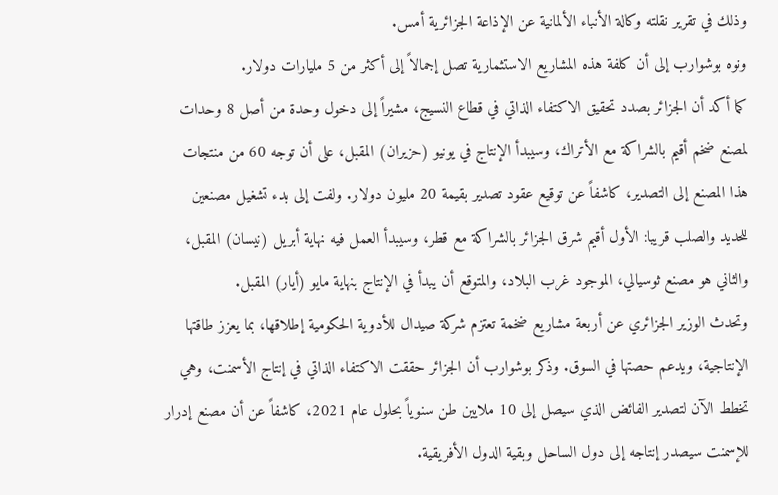وذلك في تقرير نقلته وكالة الأنباء الألمانية عن الإذاعة الجزائرية أمس.
ونوه بوشوارب إلى أن كلفة هذه المشاريع الاستثمارية تصل إجمالاً إلى أكثر من 5 مليارات دولار.
كما أكد أن الجزائر بصدد تحقيق الاكتفاء الذاتي في قطاع النسيج، مشيراً إلى دخول وحدة من أصل 8 وحدات لمصنع ضخم أقيم بالشراكة مع الأتراك، وسيبدأ الإنتاج في يونيو (حزيران) المقبل، على أن توجه 60 من منتجات هذا المصنع إلى التصدير، كاشفاً عن توقيع عقود تصدير بقيمة 20 مليون دولار. ولفت إلى بدء تشغيل مصنعين للحديد والصلب قريبا: الأول أقيم شرق الجزائر بالشراكة مع قطر، وسيبدأ العمل فيه نهاية أبريل (نيسان) المقبل، والثاني هو مصنع ثوسيالي، الموجود غرب البلاد، والمتوقع أن يبدأ في الإنتاج بنهاية مايو (أيار) المقبل.
وتحدث الوزير الجزائري عن أربعة مشاريع ضخمة تعتزم شركة صيدال للأدوية الحكومية إطلاقها، بما يعزز طاقتها الإنتاجية، ويدعم حصتها في السوق. وذكر بوشوارب أن الجزائر حققت الاكتفاء الذاتي في إنتاج الأسمنت، وهي تخطط الآن لتصدير الفائض الذي سيصل إلى 10 ملايين طن سنوياً بحلول عام 2021، كاشفاً عن أن مصنع إدرار للإسمنت سيصدر إنتاجه إلى دول الساحل وبقية الدول الأفريقية.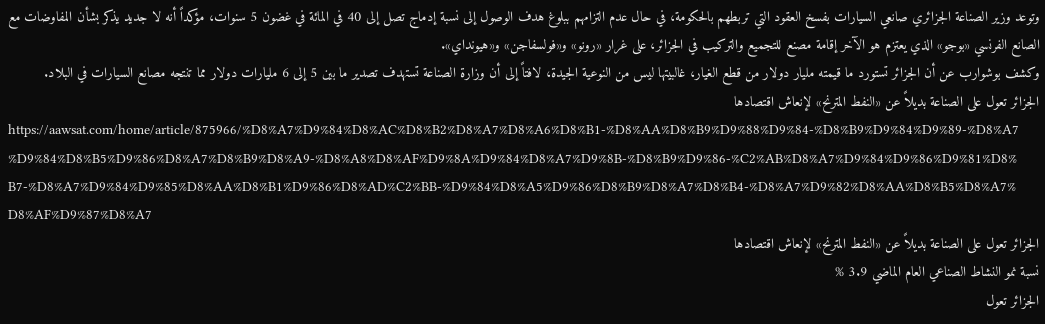وتوعد وزير الصناعة الجزائري صانعي السيارات بفسخ العقود التي تربطهم بالحكومة، في حال عدم التزامهم ببلوغ هدف الوصول إلى نسبة إدماج تصل إلى 40 في المائة في غضون 5 سنوات، مؤكداً أنه لا جديد يذكر بشأن المفاوضات مع الصانع الفرنسي «بوجو» الذي يعتزم هو الآخر إقامة مصنع للتجميع والتركيب في الجزائر، على غرار «رونو» و«فولسفاجن» و«هيونداي».
وكشف بوشوارب عن أن الجزائر تستورد ما قيمته مليار دولار من قطع الغيار، غالبيتها ليس من النوعية الجيدة، لافتاً إلى أن وزارة الصناعة تستهدف تصدير ما بين 5 إلى 6 مليارات دولار مما تنتجه مصانع السيارات في البلاد.
الجزائر تعول على الصناعة بديلاً عن «النفط المترنح» لإنعاش اقتصادها
https://aawsat.com/home/article/875966/%D8%A7%D9%84%D8%AC%D8%B2%D8%A7%D8%A6%D8%B1-%D8%AA%D8%B9%D9%88%D9%84-%D8%B9%D9%84%D9%89-%D8%A7%D9%84%D8%B5%D9%86%D8%A7%D8%B9%D8%A9-%D8%A8%D8%AF%D9%8A%D9%84%D8%A7%D9%8B-%D8%B9%D9%86-%C2%AB%D8%A7%D9%84%D9%86%D9%81%D8%B7-%D8%A7%D9%84%D9%85%D8%AA%D8%B1%D9%86%D8%AD%C2%BB-%D9%84%D8%A5%D9%86%D8%B9%D8%A7%D8%B4-%D8%A7%D9%82%D8%AA%D8%B5%D8%A7%D8%AF%D9%87%D8%A7
الجزائر تعول على الصناعة بديلاً عن «النفط المترنح» لإنعاش اقتصادها
نسبة نمو النشاط الصناعي العام الماضي 3.9 %
الجزائر تعول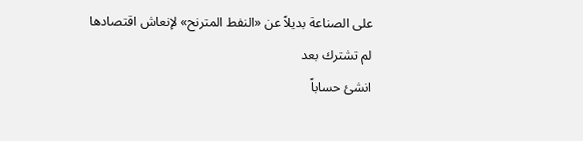على الصناعة بديلاً عن «النفط المترنح» لإنعاش اقتصادها
لم تشترك بعد
انشئ حساباً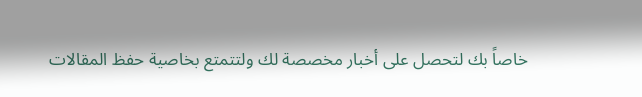خاصاً بك لتحصل على أخبار مخصصة لك ولتتمتع بخاصية حفظ المقالات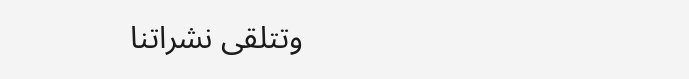وتتلقى نشراتنا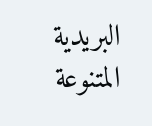البريدية المتنوعة